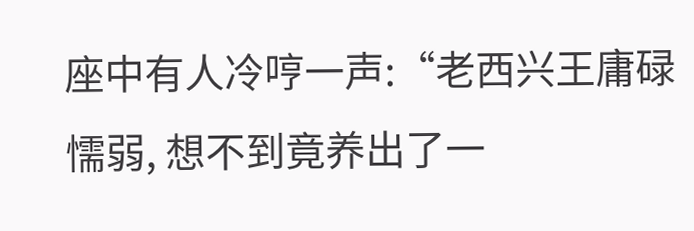座中有人冷哼一声:“老西兴王庸碌懦弱, 想不到竟养出了一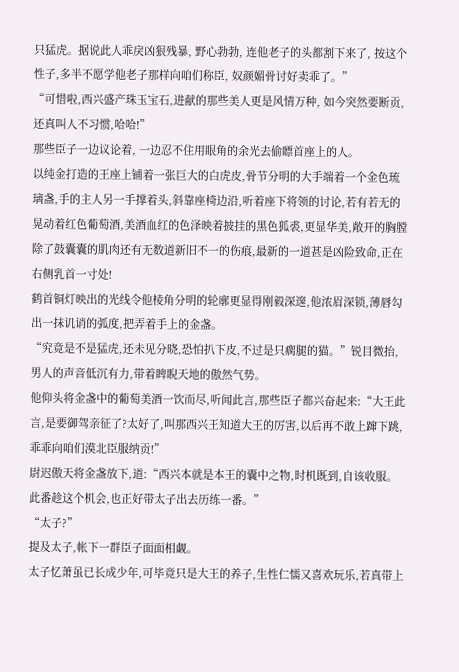只猛虎。据说此人乖戾凶狠残暴, 野心勃勃, 连他老子的头都割下来了, 按这个性子,多半不愿学他老子那样向咱们称臣, 奴颜媚骨讨好卖乖了。”
“可惜啦,西兴盛产珠玉宝石,进献的那些美人更是风情万种, 如今突然要断贡,还真叫人不习惯,哈哈!”
那些臣子一边议论着, 一边忍不住用眼角的余光去偷瞟首座上的人。
以纯金打造的王座上铺着一张巨大的白虎皮,骨节分明的大手端着一个金色琉璃盏,手的主人另一手撑着头,斜靠座椅边沿,听着座下将领的讨论,若有若无的晃动着红色葡萄酒,美酒血红的色泽映着披挂的黑色狐裘,更显华美,敞开的胸膛除了鼓囊囊的肌肉还有无数道新旧不一的伤痕,最新的一道甚是凶险致命,正在右侧乳首一寸处!
鹤首铜灯映出的光线令他棱角分明的轮廓更显得刚毅深邃,他浓眉深锁,薄唇勾出一抹讥诮的弧度,把弄着手上的金盏。
“究竟是不是猛虎,还未见分晓,恐怕扒下皮,不过是只瘸腿的猫。”锐目微抬,男人的声音低沉有力,带着睥睨天地的傲然气势。
他仰头将金盏中的葡萄美酒一饮而尽,听闻此言,那些臣子都兴奋起来:“大王此言,是要御驾亲征了?太好了,叫那西兴王知道大王的厉害,以后再不敢上蹿下跳,乖乖向咱们漠北臣服纳贡!”
尉迟傲天将金盏放下,道:“西兴本就是本王的囊中之物,时机既到,自该收服。此番趁这个机会,也正好带太子出去历练一番。”
“太子?”
提及太子,帐下一群臣子面面相觑。
太子忆萧虽已长成少年,可毕竟只是大王的养子,生性仁懦又喜欢玩乐,若真带上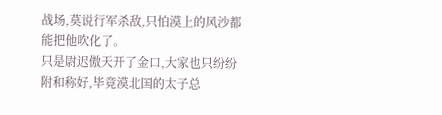战场,莫说行军杀敌,只怕漠上的风沙都能把他吹化了。
只是尉迟傲天开了金口,大家也只纷纷附和称好,毕竟漠北国的太子总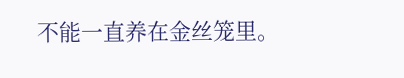不能一直养在金丝笼里。